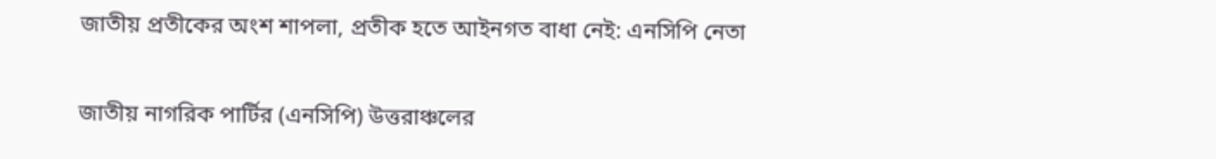জাতীয় প্রতীকের অংশ শাপলা, প্রতীক হতে আইনগত বাধা নেই: এনসিপি নেতা

জাতীয় নাগরিক পার্টির (এনসিপি) উত্তরাঞ্চলের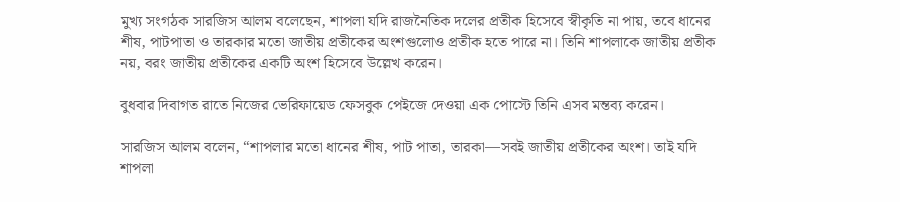মুখ্য সংগঠক সারজিস আলম বলেছেন, শাপলা যদি রাজনৈতিক দলের প্রতীক হিসেবে স্বীকৃতি না পায়, তবে ধানের শীষ, পাটপাতা ও তারকার মতো জাতীয় প্রতীকের অংশগুলোও প্রতীক হতে পারে না। তিনি শাপলাকে জাতীয় প্রতীক নয়, বরং জাতীয় প্রতীকের একটি অংশ হিসেবে উল্লেখ করেন।

বুধবার দিবাগত রাতে নিজের ভেরিফায়েড ফেসবুক পেইজে দেওয়া এক পোস্টে তিনি এসব মন্তব্য করেন।

সারজিস আলম বলেন, “শাপলার মতো ধানের শীষ, পাট পাতা, তারকা—সবই জাতীয় প্রতীকের অংশ। তাই যদি শাপলা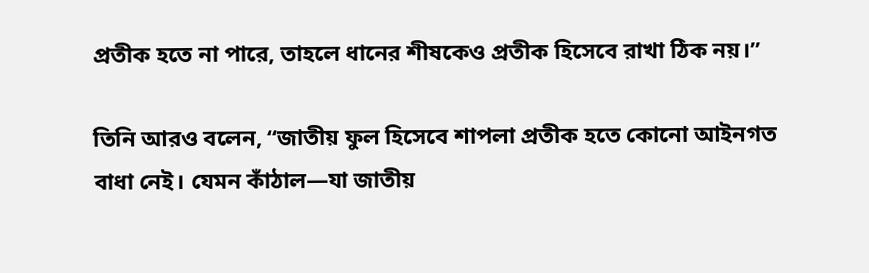প্রতীক হতে না পারে, তাহলে ধানের শীষকেও প্রতীক হিসেবে রাখা ঠিক নয়।”

তিনি আরও বলেন, “জাতীয় ফুল হিসেবে শাপলা প্রতীক হতে কোনো আইনগত বাধা নেই। যেমন কাঁঠাল—যা জাতীয়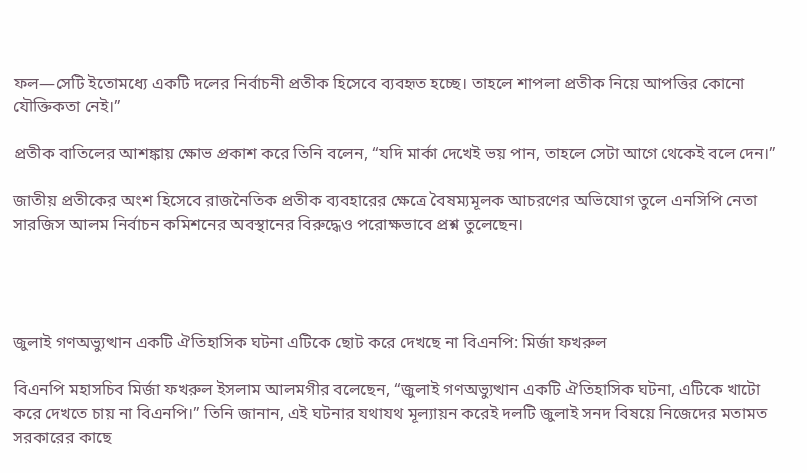ফল—সেটি ইতোমধ্যে একটি দলের নির্বাচনী প্রতীক হিসেবে ব্যবহৃত হচ্ছে। তাহলে শাপলা প্রতীক নিয়ে আপত্তির কোনো যৌক্তিকতা নেই।”

প্রতীক বাতিলের আশঙ্কায় ক্ষোভ প্রকাশ করে তিনি বলেন, “যদি মার্কা দেখেই ভয় পান, তাহলে সেটা আগে থেকেই বলে দেন।”

জাতীয় প্রতীকের অংশ হিসেবে রাজনৈতিক প্রতীক ব্যবহারের ক্ষেত্রে বৈষম্যমূলক আচরণের অভিযোগ তুলে এনসিপি নেতা সারজিস আলম নির্বাচন কমিশনের অবস্থানের বিরুদ্ধেও পরোক্ষভাবে প্রশ্ন তুলেছেন।




জুলাই গণঅভ্যুত্থান একটি ঐতিহাসিক ঘটনা এটিকে ছোট করে দেখছে না বিএনপি: মির্জা ফখরুল

বিএনপি মহাসচিব মির্জা ফখরুল ইসলাম আলমগীর বলেছেন, “জুলাই গণঅভ্যুত্থান একটি ঐতিহাসিক ঘটনা, এটিকে খাটো করে দেখতে চায় না বিএনপি।” তিনি জানান, এই ঘটনার যথাযথ মূল্যায়ন করেই দলটি জুলাই সনদ বিষয়ে নিজেদের মতামত সরকারের কাছে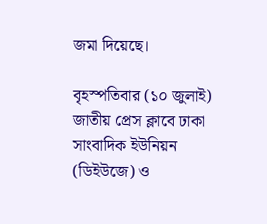জমা দিয়েছে।

বৃহস্পতিবার (১০ জুলাই) জাতীয় প্রেস ক্লাবে ঢাকা সাংবাদিক ইউনিয়ন (ডিইউজে) ও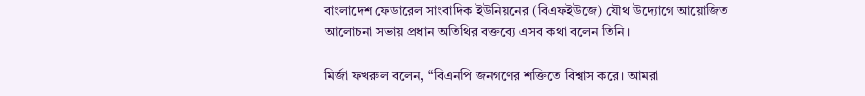বাংলাদেশ ফেডারেল সাংবাদিক ইউনিয়নের (বিএফইউজে) যৌথ উদ্যোগে আয়োজিত আলোচনা সভায় প্রধান অতিথির বক্তব্যে এসব কথা বলেন তিনি।

মির্জা ফখরুল বলেন, “বিএনপি জনগণের শক্তিতে বিশ্বাস করে। আমরা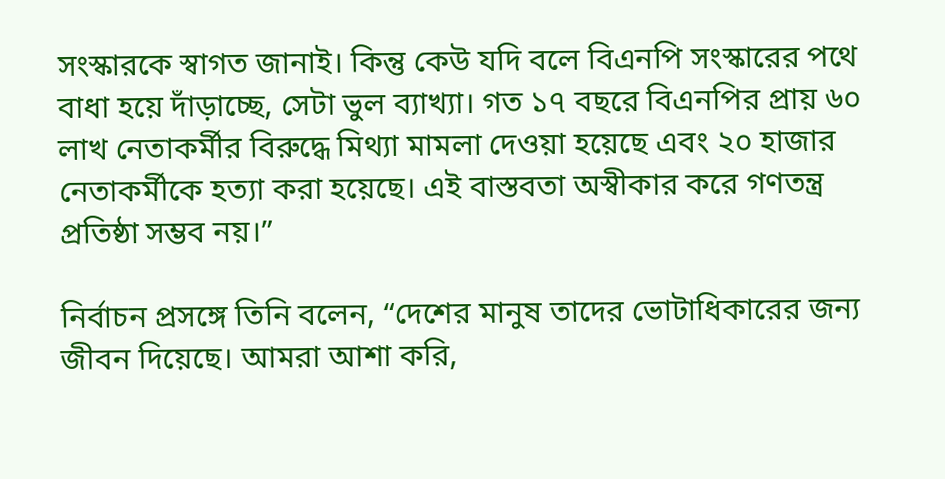সংস্কারকে স্বাগত জানাই। কিন্তু কেউ যদি বলে বিএনপি সংস্কারের পথে বাধা হয়ে দাঁড়াচ্ছে, সেটা ভুল ব্যাখ্যা। গত ১৭ বছরে বিএনপির প্রায় ৬০ লাখ নেতাকর্মীর বিরুদ্ধে মিথ্যা মামলা দেওয়া হয়েছে এবং ২০ হাজার নেতাকর্মীকে হত্যা করা হয়েছে। এই বাস্তবতা অস্বীকার করে গণতন্ত্র প্রতিষ্ঠা সম্ভব নয়।”

নির্বাচন প্রসঙ্গে তিনি বলেন, “দেশের মানুষ তাদের ভোটাধিকারের জন্য জীবন দিয়েছে। আমরা আশা করি,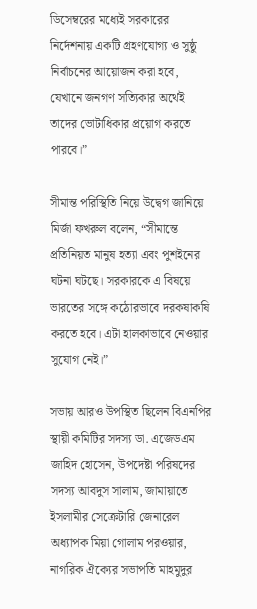ডিসেম্বরের মধ্যেই সরকারের নির্দেশনায় একটি গ্রহণযোগ্য ও সুষ্ঠু নির্বাচনের আয়োজন করা হবে, যেখানে জনগণ সত্যিকার অর্থেই তাদের ভোটাধিকার প্রয়োগ করতে পারবে।”

সীমান্ত পরিস্থিতি নিয়ে উদ্বেগ জানিয়ে মির্জা ফখরুল বলেন, “সীমান্তে প্রতিনিয়ত মানুষ হত্যা এবং পুশইনের ঘটনা ঘটছে। সরকারকে এ বিষয়ে ভারতের সঙ্গে কঠোরভাবে দরকষাকষি করতে হবে। এটা হালকাভাবে নেওয়ার সুযোগ নেই।”

সভায় আরও উপস্থিত ছিলেন বিএনপির স্থায়ী কমিটির সদস্য ডা. এজেডএম জাহিদ হোসেন, উপদেষ্টা পরিষদের সদস্য আবদুস সালাম, জামায়াতে ইসলামীর সেক্রেটারি জেনারেল অধ্যাপক মিয়া গোলাম পরওয়ার, নাগরিক ঐক্যের সভাপতি মাহমুদুর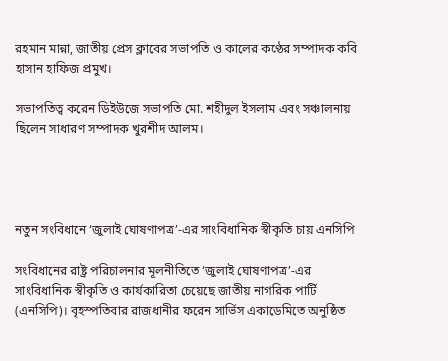রহমান মান্না, জাতীয় প্রেস ক্লাবের সভাপতি ও কালের কণ্ঠের সম্পাদক কবি হাসান হাফিজ প্রমুখ।

সভাপতিত্ব করেন ডিইউজে সভাপতি মো. শহীদুল ইসলাম এবং সঞ্চালনায় ছিলেন সাধারণ সম্পাদক খুরশীদ আলম।




নতুন সংবিধানে ‘জুলাই ঘোষণাপত্র’-এর সাংবিধানিক স্বীকৃতি চায় এনসিপি

সংবিধানের রাষ্ট্র পরিচালনার মূলনীতিতে ‘জুলাই ঘোষণাপত্র’-এর সাংবিধানিক স্বীকৃতি ও কার্যকারিতা চেয়েছে জাতীয় নাগরিক পার্টি (এনসিপি)। বৃহস্পতিবার রাজধানীর ফরেন সার্ভিস একাডেমিতে অনুষ্ঠিত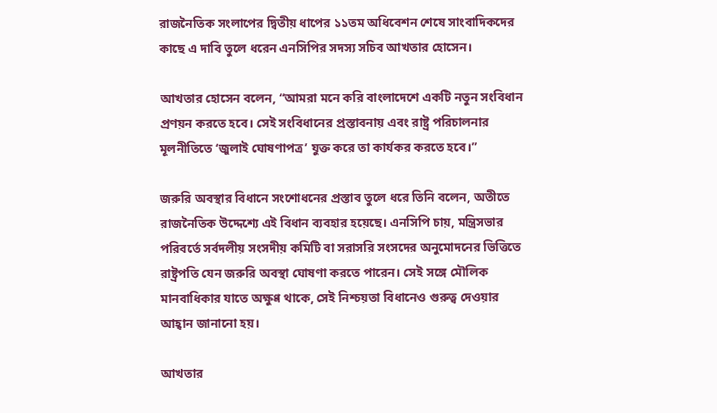রাজনৈতিক সংলাপের দ্বিতীয় ধাপের ১১তম অধিবেশন শেষে সাংবাদিকদের কাছে এ দাবি তুলে ধরেন এনসিপির সদস্য সচিব আখতার হোসেন।

আখতার হোসেন বলেন, “আমরা মনে করি বাংলাদেশে একটি নতুন সংবিধান প্রণয়ন করতে হবে। সেই সংবিধানের প্রস্তাবনায় এবং রাষ্ট্র পরিচালনার মূলনীতিতে ‘জুলাই ঘোষণাপত্র’ যুক্ত করে তা কার্যকর করতে হবে।”

জরুরি অবস্থার বিধানে সংশোধনের প্রস্তাব তুলে ধরে তিনি বলেন, অতীতে রাজনৈতিক উদ্দেশ্যে এই বিধান ব্যবহার হয়েছে। এনসিপি চায়, মন্ত্রিসভার পরিবর্তে সর্বদলীয় সংসদীয় কমিটি বা সরাসরি সংসদের অনুমোদনের ভিত্তিতে রাষ্ট্রপতি যেন জরুরি অবস্থা ঘোষণা করতে পারেন। সেই সঙ্গে মৌলিক মানবাধিকার যাতে অক্ষুণ্ণ থাকে, সেই নিশ্চয়তা বিধানেও গুরুত্ব দেওয়ার আহ্বান জানানো হয়।

আখতার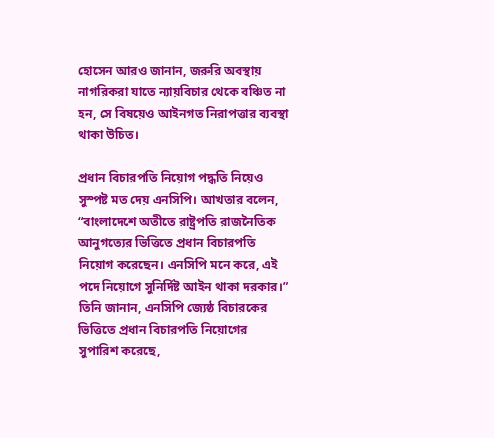হোসেন আরও জানান, জরুরি অবস্থায় নাগরিকরা যাতে ন্যায়বিচার থেকে বঞ্চিত না হন, সে বিষয়েও আইনগত নিরাপত্তার ব্যবস্থা থাকা উচিত।

প্রধান বিচারপতি নিয়োগ পদ্ধতি নিয়েও সুস্পষ্ট মত দেয় এনসিপি। আখতার বলেন, “বাংলাদেশে অতীতে রাষ্ট্রপতি রাজনৈতিক আনুগত্যের ভিত্তিতে প্রধান বিচারপতি নিয়োগ করেছেন। এনসিপি মনে করে, এই পদে নিয়োগে সুনির্দিষ্ট আইন থাকা দরকার।” তিনি জানান, এনসিপি জ্যেষ্ঠ বিচারকের ভিত্তিতে প্রধান বিচারপতি নিয়োগের সুপারিশ করেছে,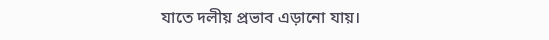যাতে দলীয় প্রভাব এড়ানো যায়।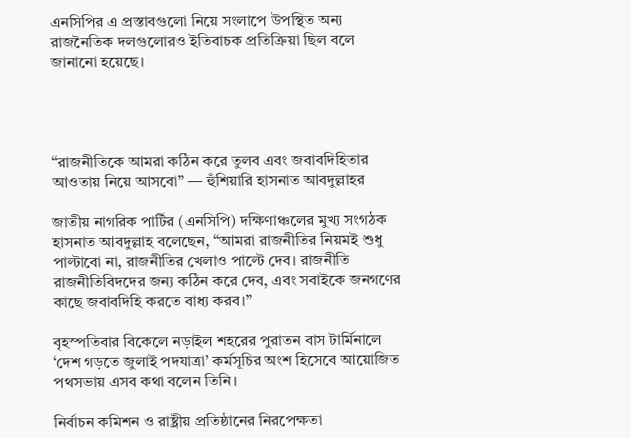এনসিপির এ প্রস্তাবগুলো নিয়ে সংলাপে উপস্থিত অন্য রাজনৈতিক দলগুলোরও ইতিবাচক প্রতিক্রিয়া ছিল বলে জানানো হয়েছে।




“রাজনীতিকে আমরা কঠিন করে তুলব এবং জবাবদিহিতার আওতায় নিয়ে আসবো” — হুঁশিয়ারি হাসনাত আবদুল্লাহর

জাতীয় নাগরিক পার্টির (এনসিপি) দক্ষিণাঞ্চলের মুখ্য সংগঠক হাসনাত আবদুল্লাহ বলেছেন, “আমরা রাজনীতির নিয়মই শুধু পাল্টাবো না, রাজনীতির খেলাও পাল্টে দেব। রাজনীতি রাজনীতিবিদদের জন্য কঠিন করে দেব, এবং সবাইকে জনগণের কাছে জবাবদিহি করতে বাধ্য করব।”

বৃহস্পতিবার বিকেলে নড়াইল শহরের পুরাতন বাস টার্মিনালে ‘দেশ গড়তে জুলাই পদযাত্রা’ কর্মসূচির অংশ হিসেবে আয়োজিত পথসভায় এসব কথা বলেন তিনি।

নির্বাচন কমিশন ও রাষ্ট্রীয় প্রতিষ্ঠানের নিরপেক্ষতা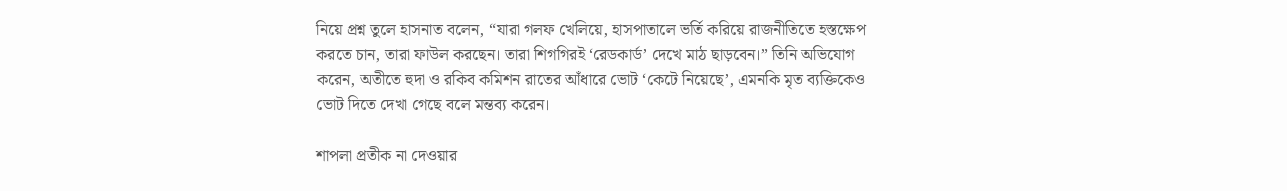নিয়ে প্রশ্ন তুলে হাসনাত বলেন, “যারা গলফ খেলিয়ে, হাসপাতালে ভর্তি করিয়ে রাজনীতিতে হস্তক্ষেপ করতে চান, তারা ফাউল করছেন। তারা শিগগিরই ‘রেডকার্ড’ দেখে মাঠ ছাড়বেন।” তিনি অভিযোগ করেন, অতীতে হুদা ও রকিব কমিশন রাতের আঁধারে ভোট ‘কেটে নিয়েছে’, এমনকি মৃত ব্যক্তিকেও ভোট দিতে দেখা গেছে বলে মন্তব্য করেন।

শাপলা প্রতীক না দেওয়ার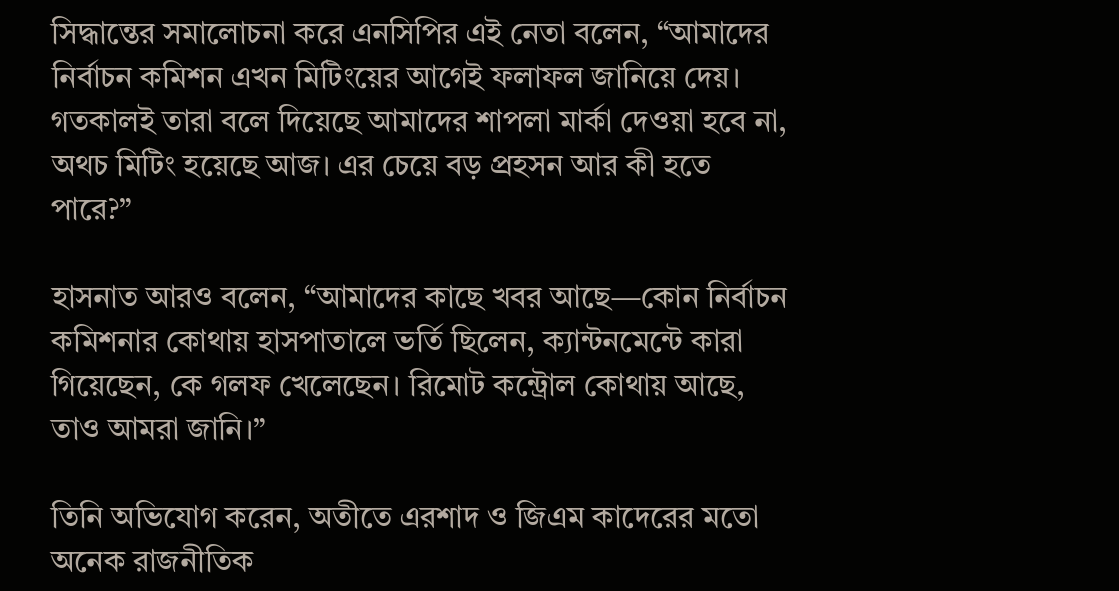সিদ্ধান্তের সমালোচনা করে এনসিপির এই নেতা বলেন, “আমাদের নির্বাচন কমিশন এখন মিটিংয়ের আগেই ফলাফল জানিয়ে দেয়। গতকালই তারা বলে দিয়েছে আমাদের শাপলা মার্কা দেওয়া হবে না, অথচ মিটিং হয়েছে আজ। এর চেয়ে বড় প্রহসন আর কী হতে পারে?”

হাসনাত আরও বলেন, “আমাদের কাছে খবর আছে—কোন নির্বাচন কমিশনার কোথায় হাসপাতালে ভর্তি ছিলেন, ক্যান্টনমেন্টে কারা গিয়েছেন, কে গলফ খেলেছেন। রিমোট কন্ট্রোল কোথায় আছে, তাও আমরা জানি।”

তিনি অভিযোগ করেন, অতীতে এরশাদ ও জিএম কাদেরের মতো অনেক রাজনীতিক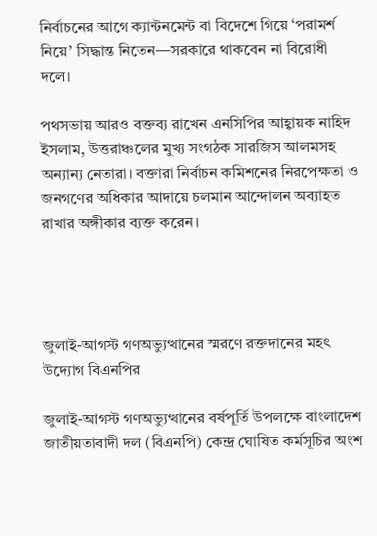নির্বাচনের আগে ক্যান্টনমেন্ট বা বিদেশে গিয়ে ‘পরামর্শ নিয়ে’ সিদ্ধান্ত নিতেন—সরকারে থাকবেন না বিরোধী দলে।

পথসভায় আরও বক্তব্য রাখেন এনসিপির আহ্বায়ক নাহিদ ইসলাম, উত্তরাঞ্চলের মুখ্য সংগঠক সারজিস আলমসহ অন্যান্য নেতারা। বক্তারা নির্বাচন কমিশনের নিরপেক্ষতা ও জনগণের অধিকার আদায়ে চলমান আন্দোলন অব্যাহত রাখার অঙ্গীকার ব্যক্ত করেন।




জুলাই-আগস্ট গণঅভ্যুত্থানের স্মরণে রক্তদানের মহৎ উদ্যোগ বিএনপির

জুলাই-আগস্ট গণঅভ্যুত্থানের বর্ষপূর্তি উপলক্ষে বাংলাদেশ জাতীয়তাবাদী দল (বিএনপি) কেন্দ্র ঘোষিত কর্মসূচির অংশ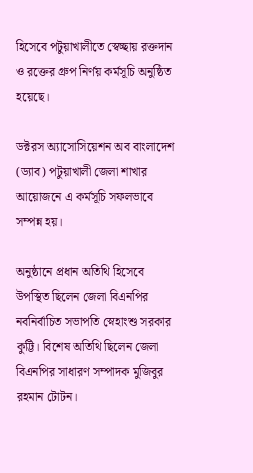হিসেবে পটুয়াখালীতে স্বেচ্ছায় রক্তদান ও রক্তের গ্রুপ নির্ণয় কর্মসূচি অনুষ্ঠিত হয়েছে।

ডক্টরস অ্যাসোসিয়েশন অব বাংলাদেশ (ড্যাব) পটুয়াখালী জেলা শাখার আয়োজনে এ কর্মসূচি সফলভাবে সম্পন্ন হয়।

অনুষ্ঠানে প্রধান অতিথি হিসেবে উপস্থিত ছিলেন জেলা বিএনপির নবনির্বাচিত সভাপতি স্নেহাংশু সরকার কুট্টি। বিশেষ অতিথি ছিলেন জেলা বিএনপির সাধারণ সম্পাদক মুজিবুর রহমান টোটন।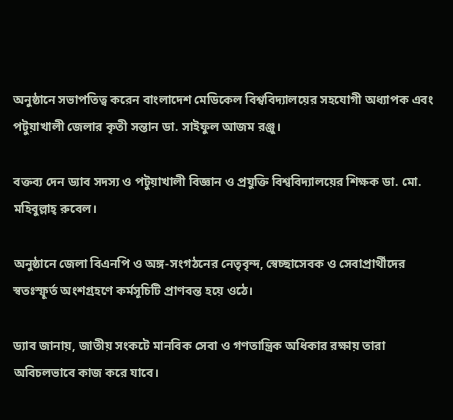অনুষ্ঠানে সভাপতিত্ব করেন বাংলাদেশ মেডিকেল বিশ্ববিদ্যালয়ের সহযোগী অধ্যাপক এবং পটুয়াখালী জেলার কৃতী সন্তান ডা. সাইফুল আজম রঞ্জু।

বক্তব্য দেন ড্যাব সদস্য ও পটুয়াখালী বিজ্ঞান ও প্রযুক্তি বিশ্ববিদ্যালয়ের শিক্ষক ডা. মো. মহিবুল্লাহ্ রুবেল।

অনুষ্ঠানে জেলা বিএনপি ও অঙ্গ-সংগঠনের নেতৃবৃন্দ, স্বেচ্ছাসেবক ও সেবাপ্রার্থীদের স্বতঃস্ফূর্ত অংশগ্রহণে কর্মসূচিটি প্রাণবন্ত হয়ে ওঠে।

ড্যাব জানায়, জাতীয় সংকটে মানবিক সেবা ও গণতান্ত্রিক অধিকার রক্ষায় তারা অবিচলভাবে কাজ করে যাবে।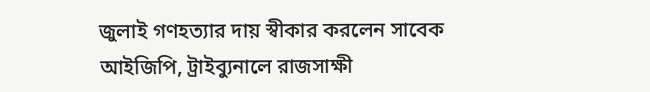জুলাই গণহত্যার দায় স্বীকার করলেন সাবেক আইজিপি, ট্রাইব্যুনালে রাজসাক্ষী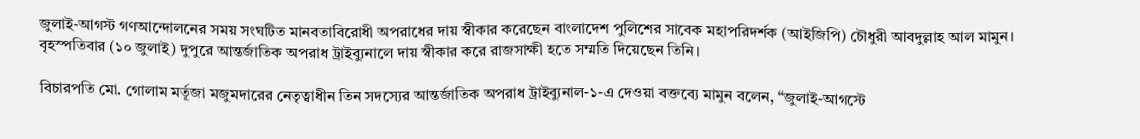জুলাই-আগস্ট গণআন্দোলনের সময় সংঘটিত মানবতাবিরোধী অপরাধের দায় স্বীকার করেছেন বাংলাদেশ পুলিশের সাবেক মহাপরিদর্শক (আইজিপি) চৌধুরী আবদুল্লাহ আল মামুন। বৃহস্পতিবার (১০ জুলাই) দুপুরে আন্তর্জাতিক অপরাধ ট্রাইব্যুনালে দায় স্বীকার করে রাজসাক্ষী হতে সম্মতি দিয়েছেন তিনি।

বিচারপতি মো. গোলাম মর্তূজা মজুমদারের নেতৃত্বাধীন তিন সদস্যের আন্তর্জাতিক অপরাধ ট্রাইব্যুনাল-১-এ দেওয়া বক্তব্যে মামুন বলেন, “জুলাই-আগস্টে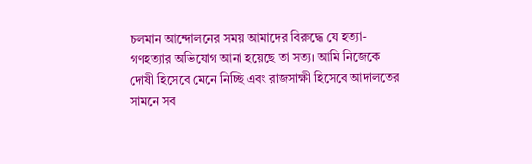চলমান আন্দোলনের সময় আমাদের বিরুদ্ধে যে হত্যা-গণহত্যার অভিযোগ আনা হয়েছে তা সত্য। আমি নিজেকে দোষী হিসেবে মেনে নিচ্ছি এবং রাজসাক্ষী হিসেবে আদালতের সামনে সব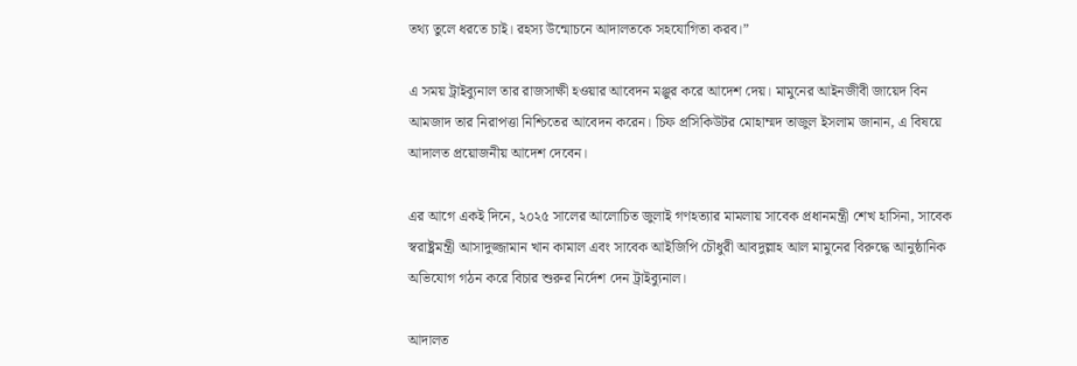তথ্য তুলে ধরতে চাই। রহস্য উন্মোচনে আদালতকে সহযোগিতা করব।”

এ সময় ট্রাইব্যুনাল তার রাজসাক্ষী হওয়ার আবেদন মঞ্জুর করে আদেশ দেয়। মামুনের আইনজীবী জায়েদ বিন আমজাদ তার নিরাপত্তা নিশ্চিতের আবেদন করেন। চিফ প্রসিকিউটর মোহাম্মদ তাজুল ইসলাম জানান, এ বিষয়ে আদালত প্রয়োজনীয় আদেশ দেবেন।

এর আগে একই দিনে, ২০২৫ সালের আলোচিত জুলাই গণহত্যার মামলায় সাবেক প্রধানমন্ত্রী শেখ হাসিনা, সাবেক স্বরাষ্ট্রমন্ত্রী আসাদুজ্জামান খান কামাল এবং সাবেক আইজিপি চৌধুরী আবদুল্লাহ আল মামুনের বিরুদ্ধে আনুষ্ঠানিক অভিযোগ গঠন করে বিচার শুরুর নির্দেশ দেন ট্রাইব্যুনাল।

আদালত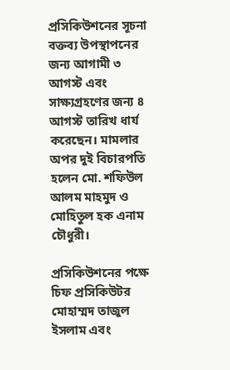প্রসিকিউশনের সূচনা বক্তব্য উপস্থাপনের জন্য আগামী ৩ আগস্ট এবং সাক্ষ্যগ্রহণের জন্য ৪ আগস্ট তারিখ ধার্য করেছেন। মামলার অপর দুই বিচারপতি হলেন মো. শফিউল আলম মাহমুদ ও মোহিতুল হক এনাম চৌধুরী।

প্রসিকিউশনের পক্ষে চিফ প্রসিকিউটর মোহাম্মদ তাজুল ইসলাম এবং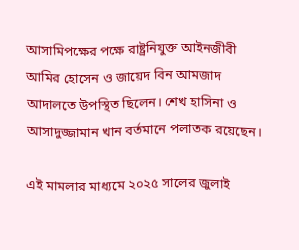আসামিপক্ষের পক্ষে রাষ্ট্রনিযুক্ত আইনজীবী আমির হোসেন ও জায়েদ বিন আমজাদ আদালতে উপস্থিত ছিলেন। শেখ হাসিনা ও আসাদুজ্জামান খান বর্তমানে পলাতক রয়েছেন।

এই মামলার মাধ্যমে ২০২৫ সালের জুলাই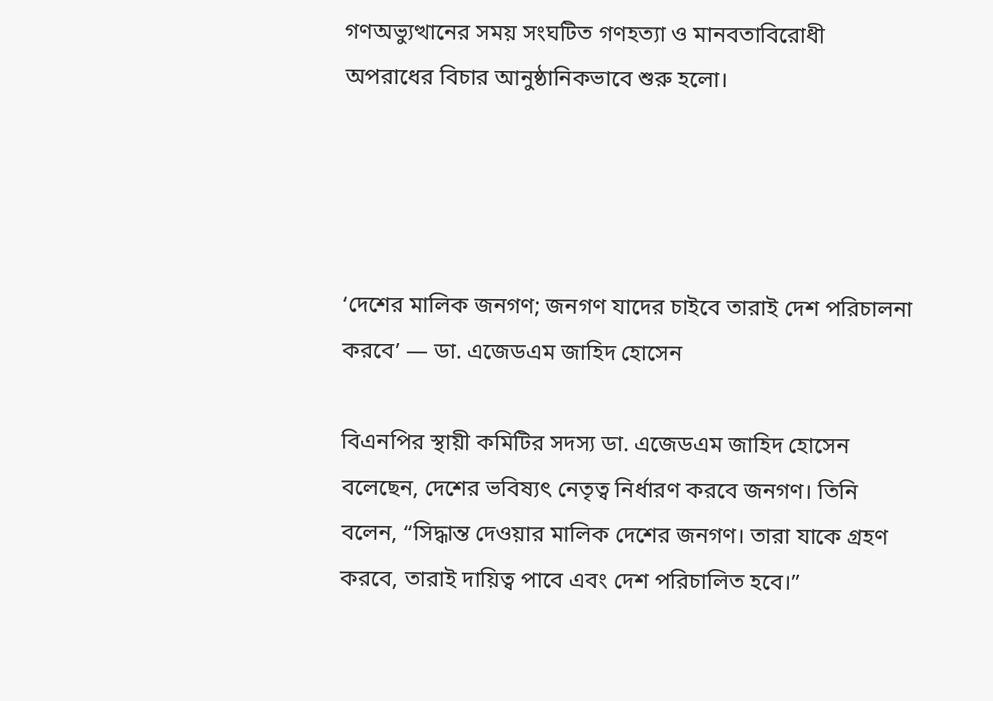গণঅভ্যুত্থানের সময় সংঘটিত গণহত্যা ও মানবতাবিরোধী অপরাধের বিচার আনুষ্ঠানিকভাবে শুরু হলো।




‘দেশের মালিক জনগণ; জনগণ যাদের চাইবে তারাই দেশ পরিচালনা করবে’ — ডা. এজেডএম জাহিদ হোসেন

বিএনপির স্থায়ী কমিটির সদস্য ডা. এজেডএম জাহিদ হোসেন বলেছেন, দেশের ভবিষ্যৎ নেতৃত্ব নির্ধারণ করবে জনগণ। তিনি বলেন, “সিদ্ধান্ত দেওয়ার মালিক দেশের জনগণ। তারা যাকে গ্রহণ করবে, তারাই দায়িত্ব পাবে এবং দেশ পরিচালিত হবে।”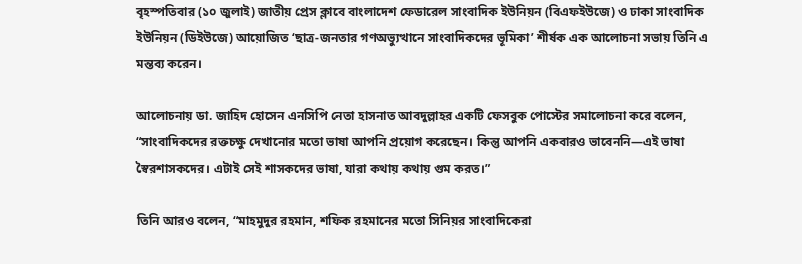বৃহস্পতিবার (১০ জুলাই) জাতীয় প্রেস ক্লাবে বাংলাদেশ ফেডারেল সাংবাদিক ইউনিয়ন (বিএফইউজে) ও ঢাকা সাংবাদিক ইউনিয়ন (ডিইউজে) আয়োজিত ‘ছাত্র-জনতার গণঅভ্যুত্থানে সাংবাদিকদের ভূমিকা’ শীর্ষক এক আলোচনা সভায় তিনি এ মন্তব্য করেন।

আলোচনায় ডা. জাহিদ হোসেন এনসিপি নেতা হাসনাত আবদুল্লাহর একটি ফেসবুক পোস্টের সমালোচনা করে বলেন, “সাংবাদিকদের রক্তচক্ষু দেখানোর মতো ভাষা আপনি প্রয়োগ করেছেন। কিন্তু আপনি একবারও ভাবেননি—এই ভাষা স্বৈরশাসকদের। এটাই সেই শাসকদের ভাষা, যারা কথায় কথায় গুম করত।”

তিনি আরও বলেন, “মাহমুদুর রহমান, শফিক রহমানের মতো সিনিয়র সাংবাদিকেরা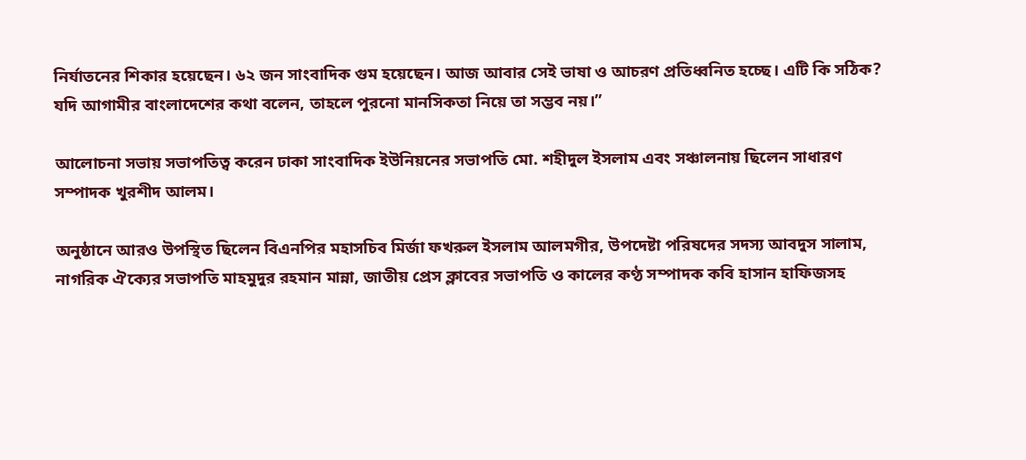নির্যাতনের শিকার হয়েছেন। ৬২ জন সাংবাদিক গুম হয়েছেন। আজ আবার সেই ভাষা ও আচরণ প্রতিধ্বনিত হচ্ছে। এটি কি সঠিক? যদি আগামীর বাংলাদেশের কথা বলেন, তাহলে পুরনো মানসিকতা নিয়ে তা সম্ভব নয়।”

আলোচনা সভায় সভাপতিত্ব করেন ঢাকা সাংবাদিক ইউনিয়নের সভাপতি মো. শহীদুল ইসলাম এবং সঞ্চালনায় ছিলেন সাধারণ সম্পাদক খুরশীদ আলম।

অনুষ্ঠানে আরও উপস্থিত ছিলেন বিএনপির মহাসচিব মির্জা ফখরুল ইসলাম আলমগীর, উপদেষ্টা পরিষদের সদস্য আবদুস সালাম, নাগরিক ঐক্যের সভাপতি মাহমুদুর রহমান মান্না, জাতীয় প্রেস ক্লাবের সভাপতি ও কালের কণ্ঠ সম্পাদক কবি হাসান হাফিজসহ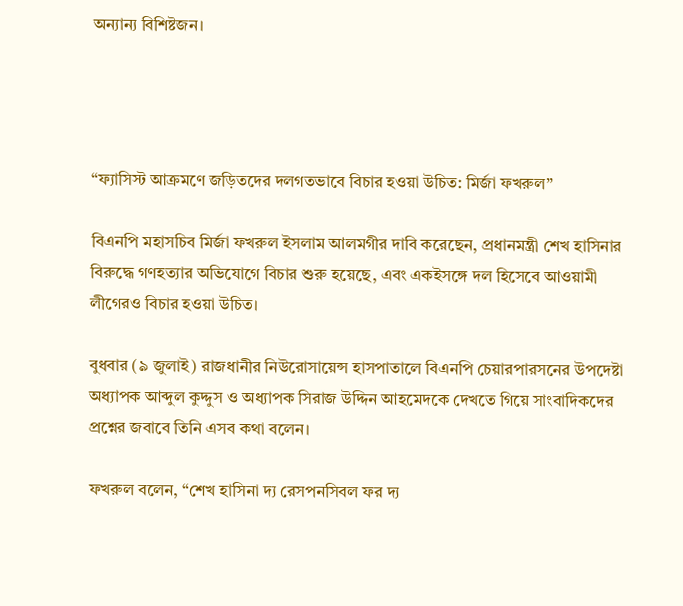অন্যান্য বিশিষ্টজন।




“ফ্যাসিস্ট আক্রমণে জড়িতদের দলগতভাবে বিচার হওয়া উচিত: মির্জা ফখরুল”

বিএনপি মহাসচিব মির্জা ফখরুল ইসলাম আলমগীর দাবি করেছেন, প্রধানমন্ত্রী শেখ হাসিনার বিরুদ্ধে গণহত্যার অভিযোগে বিচার শুরু হয়েছে, এবং একইসঙ্গে দল হিসেবে আওয়ামী লীগেরও বিচার হওয়া উচিত।

বুধবার (৯ জুলাই) রাজধানীর নিউরোসায়েন্স হাসপাতালে বিএনপি চেয়ারপারসনের উপদেষ্টা অধ্যাপক আব্দুল কুদ্দুস ও অধ্যাপক সিরাজ উদ্দিন আহমেদকে দেখতে গিয়ে সাংবাদিকদের প্রশ্নের জবাবে তিনি এসব কথা বলেন।

ফখরুল বলেন, “শেখ হাসিনা দ্য রেসপনসিবল ফর দ্য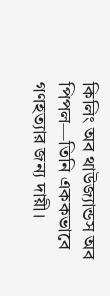কিলিং অব থাউজ্যান্ডস অব পিপল—তিনি এককভাবে গণহত্যার জন্য দায়ী।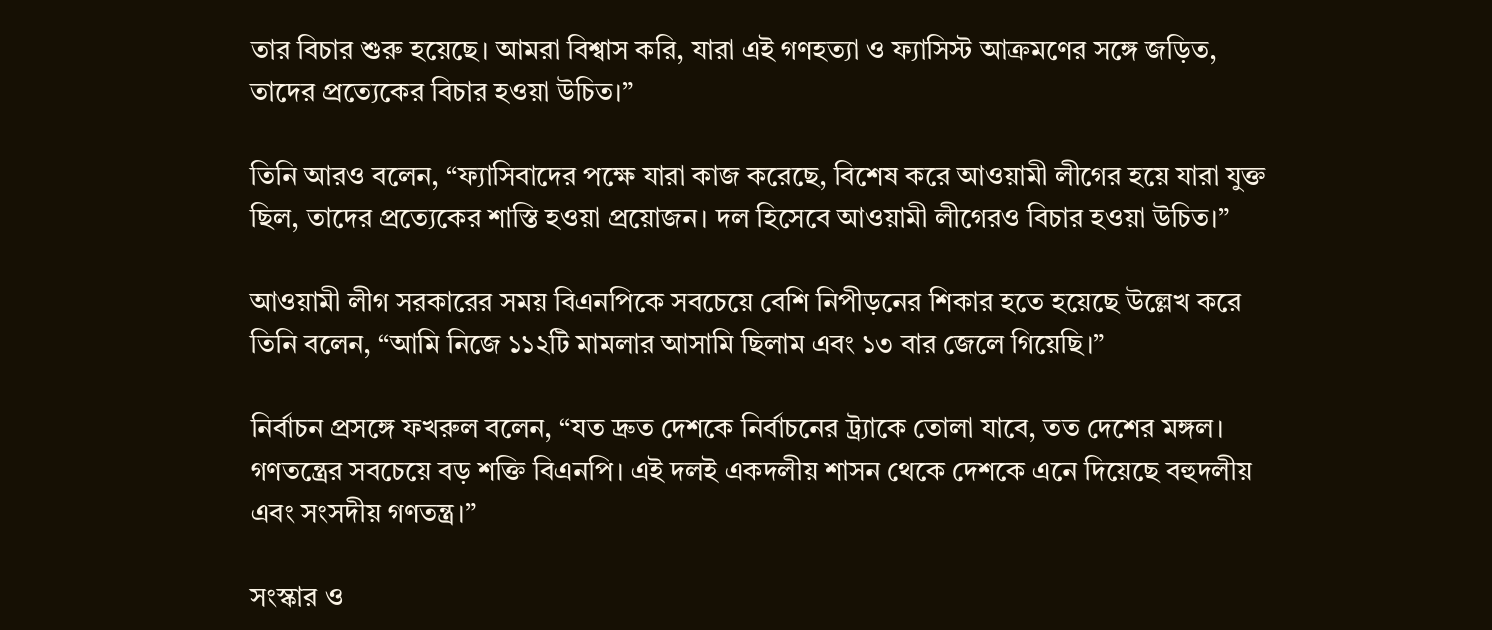তার বিচার শুরু হয়েছে। আমরা বিশ্বাস করি, যারা এই গণহত্যা ও ফ্যাসিস্ট আক্রমণের সঙ্গে জড়িত, তাদের প্রত্যেকের বিচার হওয়া উচিত।”

তিনি আরও বলেন, “ফ্যাসিবাদের পক্ষে যারা কাজ করেছে, বিশেষ করে আওয়ামী লীগের হয়ে যারা যুক্ত ছিল, তাদের প্রত্যেকের শাস্তি হওয়া প্রয়োজন। দল হিসেবে আওয়ামী লীগেরও বিচার হওয়া উচিত।”

আওয়ামী লীগ সরকারের সময় বিএনপিকে সবচেয়ে বেশি নিপীড়নের শিকার হতে হয়েছে উল্লেখ করে তিনি বলেন, “আমি নিজে ১১২টি মামলার আসামি ছিলাম এবং ১৩ বার জেলে গিয়েছি।”

নির্বাচন প্রসঙ্গে ফখরুল বলেন, “যত দ্রুত দেশকে নির্বাচনের ট্র্যাকে তোলা যাবে, তত দেশের মঙ্গল। গণতন্ত্রের সবচেয়ে বড় শক্তি বিএনপি। এই দলই একদলীয় শাসন থেকে দেশকে এনে দিয়েছে বহুদলীয় এবং সংসদীয় গণতন্ত্র।”

সংস্কার ও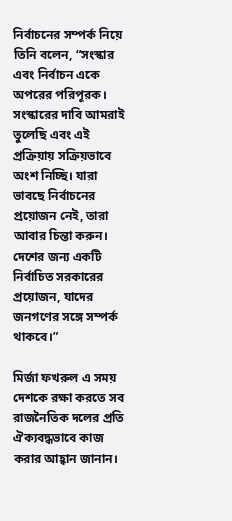নির্বাচনের সম্পর্ক নিয়ে তিনি বলেন, “সংস্কার এবং নির্বাচন একে অপরের পরিপূরক। সংস্কারের দাবি আমরাই তুলেছি এবং এই প্রক্রিয়ায় সক্রিয়ভাবে অংশ নিচ্ছি। যারা ভাবছে নির্বাচনের প্রয়োজন নেই, তারা আবার চিন্তা করুন। দেশের জন্য একটি নির্বাচিত সরকারের প্রয়োজন, যাদের জনগণের সঙ্গে সম্পর্ক থাকবে।”

মির্জা ফখরুল এ সময় দেশকে রক্ষা করতে সব রাজনৈতিক দলের প্রতি ঐক্যবদ্ধভাবে কাজ করার আহ্বান জানান।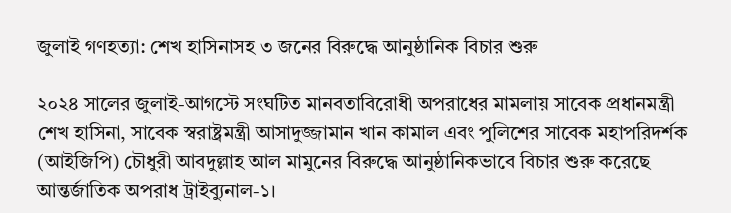জুলাই গণহত্যা: শেখ হাসিনাসহ ৩ জনের বিরুদ্ধে আনুষ্ঠানিক বিচার শুরু

২০২৪ সালের জুলাই-আগস্টে সংঘটিত মানবতাবিরোধী অপরাধের মামলায় সাবেক প্রধানমন্ত্রী শেখ হাসিনা, সাবেক স্বরাষ্ট্রমন্ত্রী আসাদুজ্জামান খান কামাল এবং পুলিশের সাবেক মহাপরিদর্শক (আইজিপি) চৌধুরী আবদুল্লাহ আল মামুনের বিরুদ্ধে আনুষ্ঠানিকভাবে বিচার শুরু করেছে আন্তর্জাতিক অপরাধ ট্রাইব্যুনাল-১।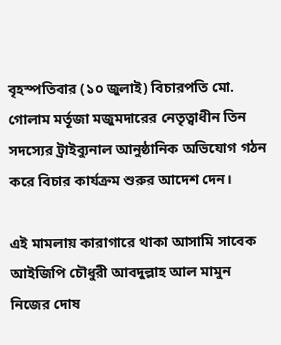বৃহস্পতিবার (১০ জুলাই) বিচারপতি মো. গোলাম মর্তূজা মজুমদারের নেতৃত্বাধীন তিন সদস্যের ট্রাইব্যুনাল আনুষ্ঠানিক অভিযোগ গঠন করে বিচার কার্যক্রম শুরুর আদেশ দেন।

এই মামলায় কারাগারে থাকা আসামি সাবেক আইজিপি চৌধুরী আবদুল্লাহ আল মামুন নিজের দোষ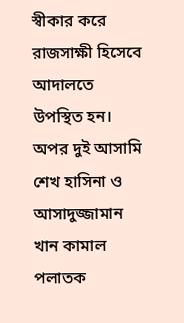স্বীকার করে রাজসাক্ষী হিসেবে আদালতে উপস্থিত হন। অপর দুই আসামি শেখ হাসিনা ও আসাদুজ্জামান খান কামাল পলাতক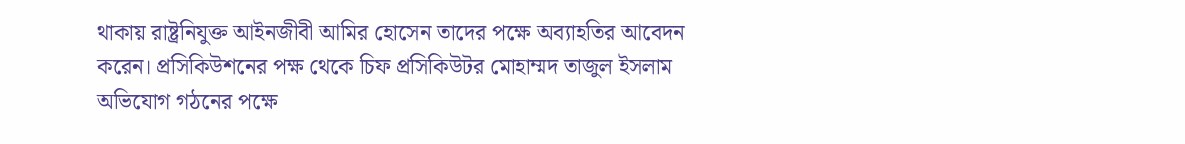থাকায় রাষ্ট্রনিযুক্ত আইনজীবী আমির হোসেন তাদের পক্ষে অব্যাহতির আবেদন করেন। প্রসিকিউশনের পক্ষ থেকে চিফ প্রসিকিউটর মোহাম্মদ তাজুল ইসলাম অভিযোগ গঠনের পক্ষে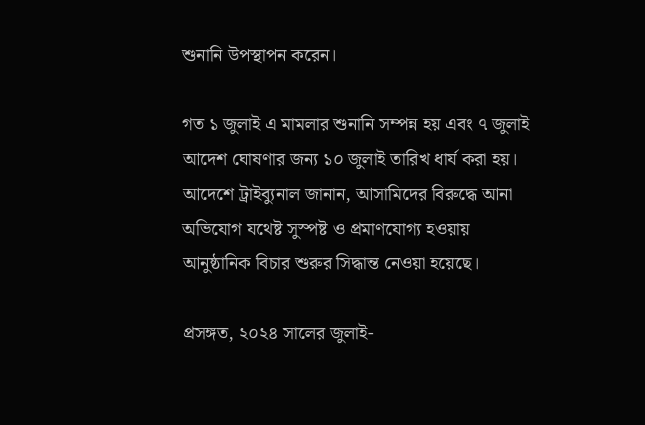শুনানি উপস্থাপন করেন।

গত ১ জুলাই এ মামলার শুনানি সম্পন্ন হয় এবং ৭ জুলাই আদেশ ঘোষণার জন্য ১০ জুলাই তারিখ ধার্য করা হয়। আদেশে ট্রাইব্যুনাল জানান, আসামিদের বিরুদ্ধে আনা অভিযোগ যথেষ্ট সুস্পষ্ট ও প্রমাণযোগ্য হওয়ায় আনুষ্ঠানিক বিচার শুরুর সিদ্ধান্ত নেওয়া হয়েছে।

প্রসঙ্গত, ২০২৪ সালের জুলাই-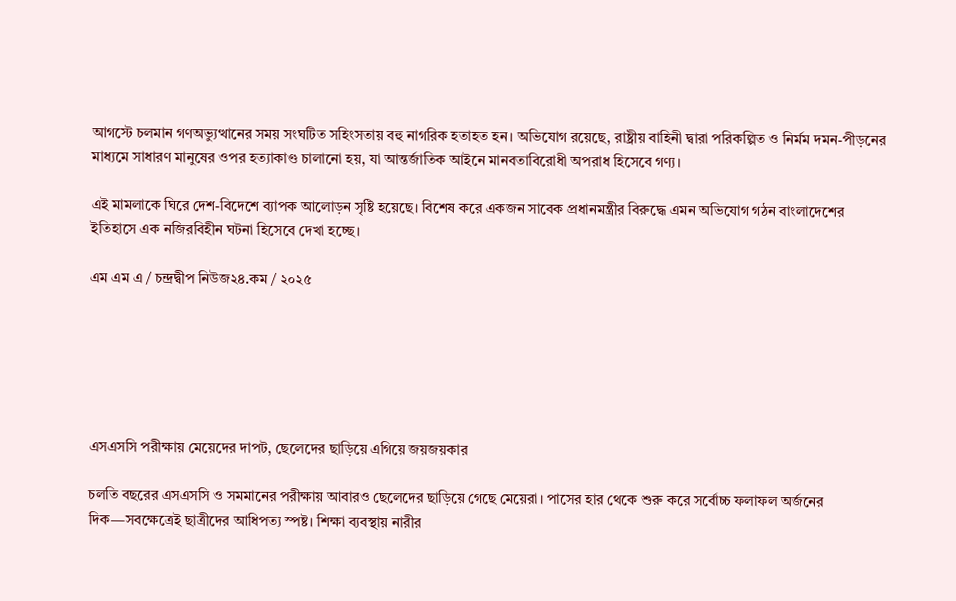আগস্টে চলমান গণঅভ্যুত্থানের সময় সংঘটিত সহিংসতায় বহু নাগরিক হতাহত হন। অভিযোগ রয়েছে, রাষ্ট্রীয় বাহিনী দ্বারা পরিকল্পিত ও নির্মম দমন-পীড়নের মাধ্যমে সাধারণ মানুষের ওপর হত্যাকাণ্ড চালানো হয়, যা আন্তর্জাতিক আইনে মানবতাবিরোধী অপরাধ হিসেবে গণ্য।

এই মামলাকে ঘিরে দেশ-বিদেশে ব্যাপক আলোড়ন সৃষ্টি হয়েছে। বিশেষ করে একজন সাবেক প্রধানমন্ত্রীর বিরুদ্ধে এমন অভিযোগ গঠন বাংলাদেশের ইতিহাসে এক নজিরবিহীন ঘটনা হিসেবে দেখা হচ্ছে।

এম এম এ / চন্দ্রদ্বীপ নিউজ২৪.কম / ২০২৫






এসএসসি পরীক্ষায় মেয়েদের দাপট, ছেলেদের ছাড়িয়ে এগিয়ে জয়জয়কার

চলতি বছরের এসএসসি ও সমমানের পরীক্ষায় আবারও ছেলেদের ছাড়িয়ে গেছে মেয়েরা। পাসের হার থেকে শুরু করে সর্বোচ্চ ফলাফল অর্জনের দিক—সবক্ষেত্রেই ছাত্রীদের আধিপত্য স্পষ্ট। শিক্ষা ব্যবস্থায় নারীর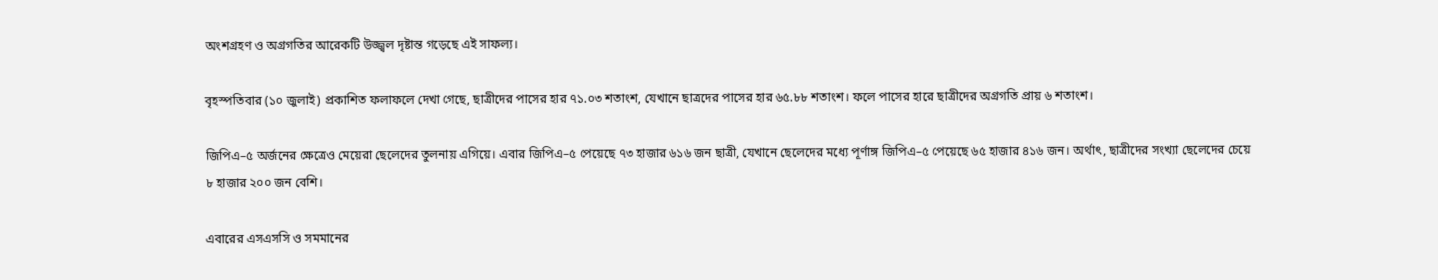অংশগ্রহণ ও অগ্রগতির আরেকটি উজ্জ্বল দৃষ্টান্ত গড়েছে এই সাফল্য।

বৃহস্পতিবার (১০ জুলাই) প্রকাশিত ফলাফলে দেখা গেছে, ছাত্রীদের পাসের হার ৭১.০৩ শতাংশ, যেখানে ছাত্রদের পাসের হার ৬৫.৮৮ শতাংশ। ফলে পাসের হারে ছাত্রীদের অগ্রগতি প্রায় ৬ শতাংশ।

জিপিএ–৫ অর্জনের ক্ষেত্রেও মেয়েরা ছেলেদের তুলনায় এগিয়ে। এবার জিপিএ–৫ পেয়েছে ৭৩ হাজার ৬১৬ জন ছাত্রী, যেখানে ছেলেদের মধ্যে পূর্ণাঙ্গ জিপিএ–৫ পেয়েছে ৬৫ হাজার ৪১৬ জন। অর্থাৎ, ছাত্রীদের সংখ্যা ছেলেদের চেয়ে ৮ হাজার ২০০ জন বেশি।

এবারের এসএসসি ও সমমানের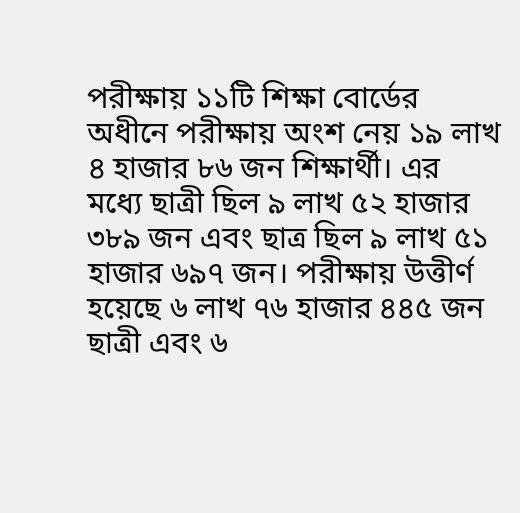পরীক্ষায় ১১টি শিক্ষা বোর্ডের অধীনে পরীক্ষায় অংশ নেয় ১৯ লাখ ৪ হাজার ৮৬ জন শিক্ষার্থী। এর মধ্যে ছাত্রী ছিল ৯ লাখ ৫২ হাজার ৩৮৯ জন এবং ছাত্র ছিল ৯ লাখ ৫১ হাজার ৬৯৭ জন। পরীক্ষায় উত্তীর্ণ হয়েছে ৬ লাখ ৭৬ হাজার ৪৪৫ জন ছাত্রী এবং ৬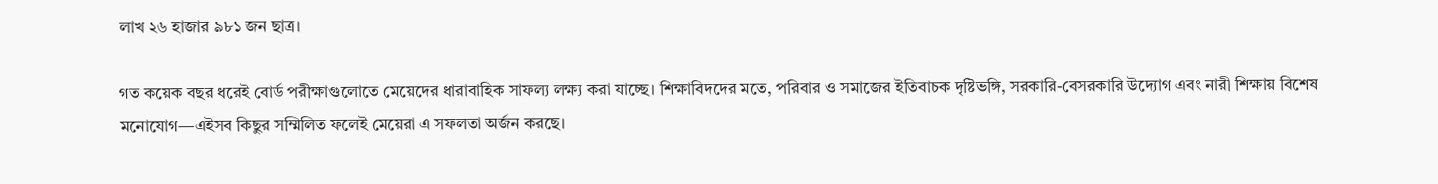লাখ ২৬ হাজার ৯৮১ জন ছাত্র।

গত কয়েক বছর ধরেই বোর্ড পরীক্ষাগুলোতে মেয়েদের ধারাবাহিক সাফল্য লক্ষ্য করা যাচ্ছে। শিক্ষাবিদদের মতে, পরিবার ও সমাজের ইতিবাচক দৃষ্টিভঙ্গি, সরকারি-বেসরকারি উদ্যোগ এবং নারী শিক্ষায় বিশেষ মনোযোগ—এইসব কিছুর সম্মিলিত ফলেই মেয়েরা এ সফলতা অর্জন করছে।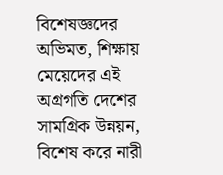বিশেষজ্ঞদের অভিমত, শিক্ষায় মেয়েদের এই অগ্রগতি দেশের সামগ্রিক উন্নয়ন, বিশেষ করে নারী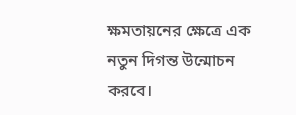ক্ষমতায়নের ক্ষেত্রে এক নতুন দিগন্ত উন্মোচন করবে।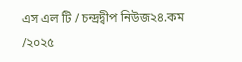এস এল টি / চন্দ্রদ্বীপ নিউজ২৪.কম /২০২৫